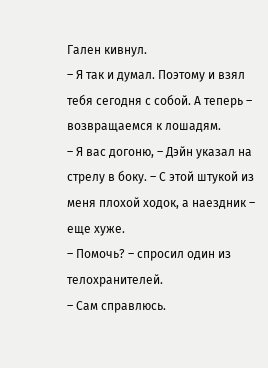Гален кивнул.
– Я так и думал. Поэтому и взял тебя сегодня с собой. А теперь – возвращаемся к лошадям.
– Я вас догоню, – Дэйн указал на стрелу в боку. – С этой штукой из меня плохой ходок, а наездник – еще хуже.
– Помочь? – спросил один из телохранителей.
– Сам справлюсь.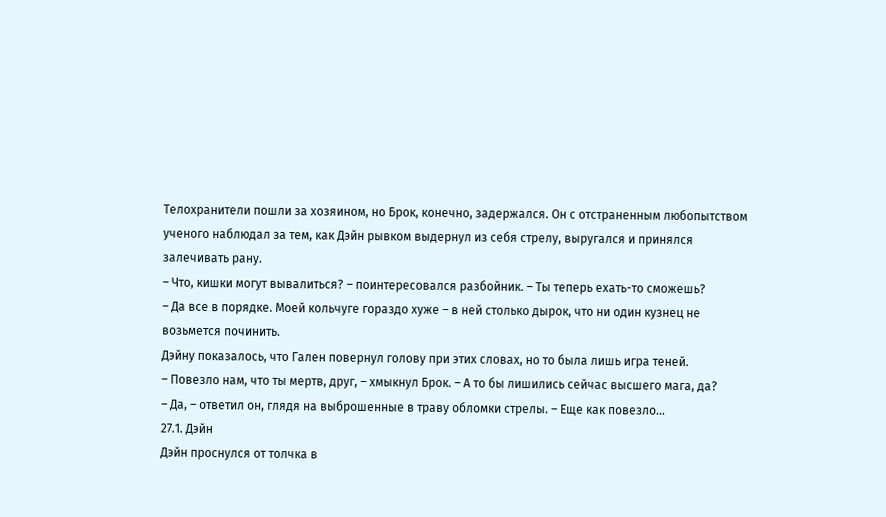Телохранители пошли за хозяином, но Брок, конечно, задержался. Он с отстраненным любопытством ученого наблюдал за тем, как Дэйн рывком выдернул из себя стрелу, выругался и принялся залечивать рану.
– Что, кишки могут вывалиться? – поинтересовался разбойник. – Ты теперь ехать-то сможешь?
– Да все в порядке. Моей кольчуге гораздо хуже – в ней столько дырок, что ни один кузнец не возьмется починить.
Дэйну показалось, что Гален повернул голову при этих словах, но то была лишь игра теней.
– Повезло нам, что ты мертв, друг, – хмыкнул Брок. – А то бы лишились сейчас высшего мага, да?
– Да, – ответил он, глядя на выброшенные в траву обломки стрелы. – Еще как повезло…
27.1. Дэйн
Дэйн проснулся от толчка в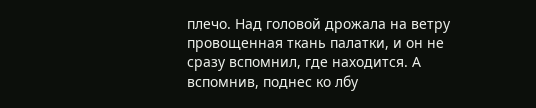плечо. Над головой дрожала на ветру провощенная ткань палатки, и он не сразу вспомнил, где находится. А вспомнив, поднес ко лбу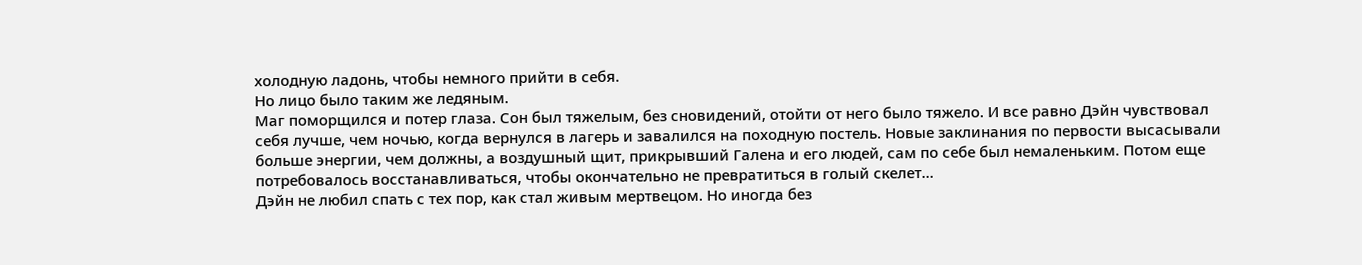холодную ладонь, чтобы немного прийти в себя.
Но лицо было таким же ледяным.
Маг поморщился и потер глаза. Сон был тяжелым, без сновидений, отойти от него было тяжело. И все равно Дэйн чувствовал себя лучше, чем ночью, когда вернулся в лагерь и завалился на походную постель. Новые заклинания по первости высасывали больше энергии, чем должны, а воздушный щит, прикрывший Галена и его людей, сам по себе был немаленьким. Потом еще потребовалось восстанавливаться, чтобы окончательно не превратиться в голый скелет…
Дэйн не любил спать с тех пор, как стал живым мертвецом. Но иногда без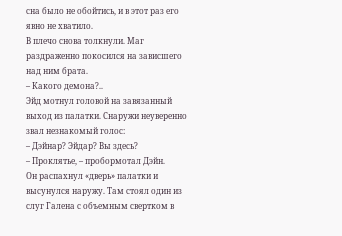сна было не обойтись, и в этот раз его явно не хватило.
В плечо снова толкнули. Маг раздраженно покосился на зависшего над ним брата.
– Какого демона?..
Эйд мотнул головой на завязанный выход из палатки. Снаружи неуверенно звал незнакомый голос:
– Дэйнар? Эйдар? Вы здесь?
– Проклятье, – пробормотал Дэйн.
Он распахнул «дверь» палатки и высунулся наружу. Там стоял один из слуг Галена с объемным свертком в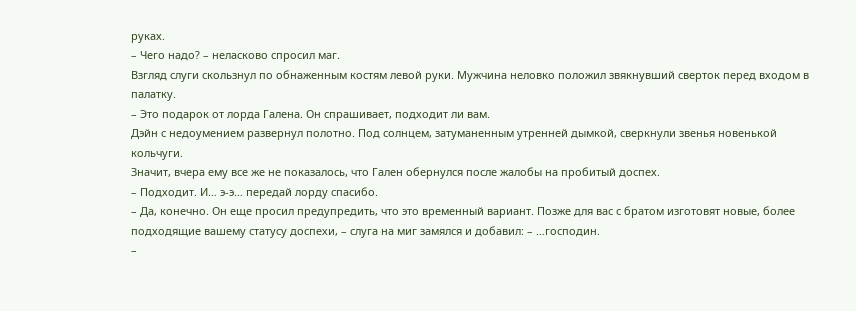руках.
– Чего надо? – неласково спросил маг.
Взгляд слуги скользнул по обнаженным костям левой руки. Мужчина неловко положил звякнувший сверток перед входом в палатку.
– Это подарок от лорда Галена. Он спрашивает, подходит ли вам.
Дэйн с недоумением развернул полотно. Под солнцем, затуманенным утренней дымкой, сверкнули звенья новенькой кольчуги.
Значит, вчера ему все же не показалось, что Гален обернулся после жалобы на пробитый доспех.
– Подходит. И… э-э… передай лорду спасибо.
– Да, конечно. Он еще просил предупредить, что это временный вариант. Позже для вас с братом изготовят новые, более подходящие вашему статусу доспехи, – слуга на миг замялся и добавил: – …господин.
–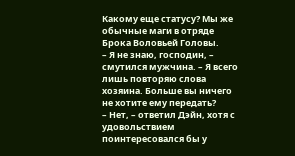Какому еще статусу? Мы же обычные маги в отряде Брока Воловьей Головы.
– Я не знаю, господин, – смутился мужчина. – Я всего лишь повторяю слова хозяина. Больше вы ничего не хотите ему передать?
– Нет, – ответил Дэйн, хотя с удовольствием поинтересовался бы у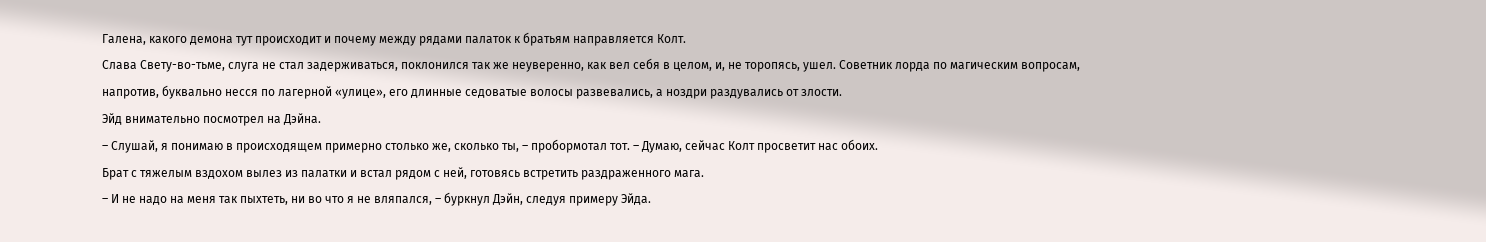Галена, какого демона тут происходит и почему между рядами палаток к братьям направляется Колт.
Слава Свету-во-тьме, слуга не стал задерживаться, поклонился так же неуверенно, как вел себя в целом, и, не торопясь, ушел. Советник лорда по магическим вопросам, напротив, буквально несся по лагерной «улице», его длинные седоватые волосы развевались, а ноздри раздувались от злости.
Эйд внимательно посмотрел на Дэйна.
– Слушай, я понимаю в происходящем примерно столько же, сколько ты, – пробормотал тот. – Думаю, сейчас Колт просветит нас обоих.
Брат с тяжелым вздохом вылез из палатки и встал рядом с ней, готовясь встретить раздраженного мага.
– И не надо на меня так пыхтеть, ни во что я не вляпался, – буркнул Дэйн, следуя примеру Эйда.